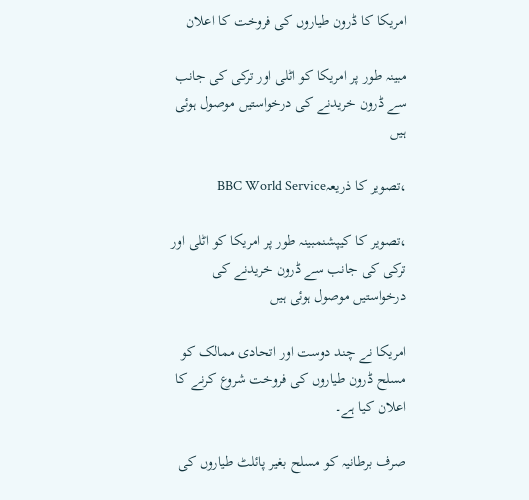امریکا کا ڈرون طیاروں کی فروخت کا اعلان

مبینہ طور پر امریکا کو اٹلی اور ترکی کی جانب سے ڈرون خریدنے کی درخواستیں موصول ہوئی ہیں

،تصویر کا ذریعہBBC World Service

،تصویر کا کیپشنمبینہ طور پر امریکا کو اٹلی اور ترکی کی جانب سے ڈرون خریدنے کی درخواستیں موصول ہوئی ہیں

امریکا نے چند دوست اور اتحادی ممالک کو مسلح ڈرون طیاروں کی فروخت شروع کرنے کا اعلان کیا ہے۔

صرف برطانیہ کو مسلح بغیر پائلٹ طیاروں کی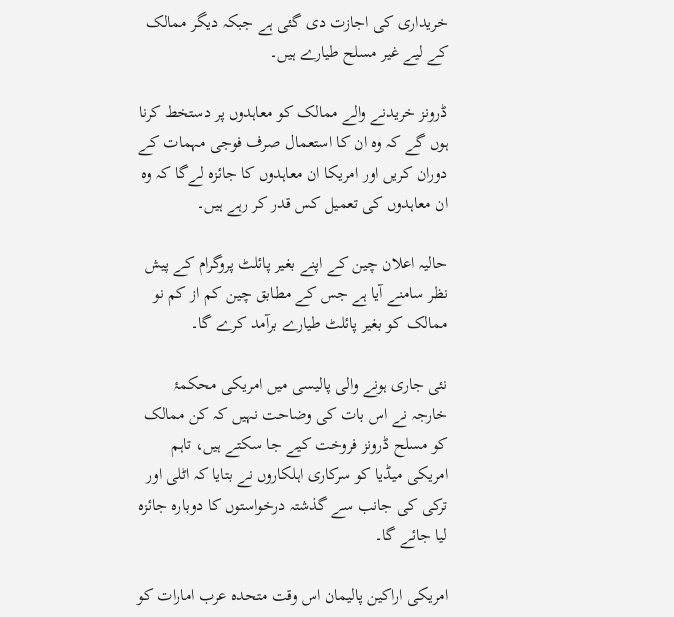خریداری کی اجازت دی گئی ہے جبکہ دیگر ممالک کے لیے غیر مسلح طیارے ہیں۔

ڈرونز خریدنے والے ممالک کو معاہدوں پر دستخط کرنا ہوں گے کہ وہ ان کا استعمال صرف فوجی مہمات کے دوران کریں اور امریکا ان معاہدوں کا جائزہ لےگا کہ وہ ان معاہدوں کی تعمیل کس قدر کر رہے ہیں۔

حالیہ اعلان چین کے اپنے بغیر پائلٹ پروگرام کے پیش نظر سامنے آیا ہے جس کے مطابق چین کم از کم نو ممالک کو بغیر پائلٹ طیارے برآمد کرے گا۔

نئی جاری ہونے والی پالیسی میں امریکی محکمۂ خارجہ نے اس بات کی وضاحت نہیں کہ کن ممالک کو مسلح ڈرونز فروخت کیے جا سکتے ہیں، تاہم امریکی میڈیا کو سرکاری اہلکاروں نے بتایا کہ اٹلی اور ترکی کی جانب سے گذشتہ درخواستوں کا دوبارہ جائزہ لیا جائے گا۔

امریکی اراکین پالیمان اس وقت متحدہ عرب امارات کو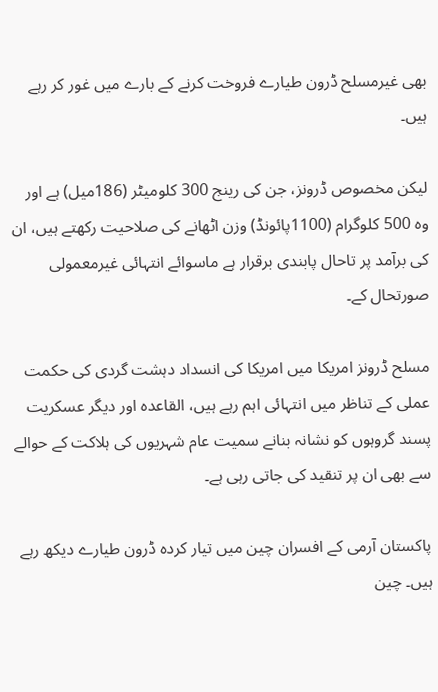بھی غیرمسلح ڈرون طیارے فروخت کرنے کے بارے میں غور کر رہے ہیں۔

لیکن مخصوص ڈرونز، جن کی رینج 300 کلومیٹر (186میل) ہے اور وہ 500 کلوگرام (1100پائونڈ) وزن اٹھانے کی صلاحیت رکھتے ہیں، ان کی برآمد پر تاحال پابندی برقرار ہے ماسوائے انتہائی غیرمعمولی صورتحال کے۔

مسلح ڈرونز امریکا میں امریکا کی انسداد دہشت گردی کی حکمت عملی کے تناظر میں انتہائی اہم رہے ہیں، القاعدہ اور دیگر عسکریت پسند گروہوں کو نشانہ بنانے سمیت عام شہریوں کی ہلاکت کے حوالے سے بھی ان پر تنقید کی جاتی رہی ہے۔

پاکستان آرمی کے افسران چین میں تیار کردہ ڈرون طیارے دیکھ رہے ہیں۔ چین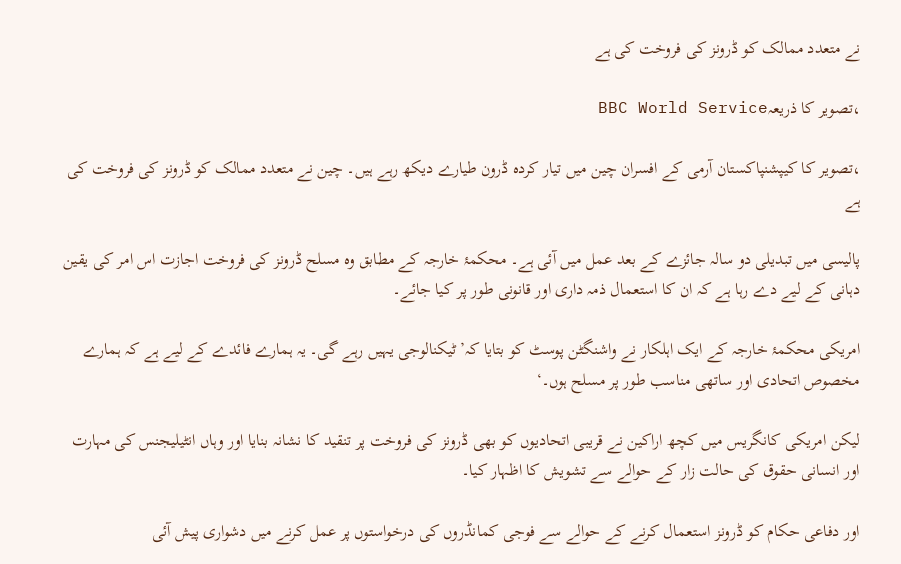نے متعدد ممالک کو ڈرونز کی فروخت کی ہے

،تصویر کا ذریعہBBC World Service

،تصویر کا کیپشنپاکستان آرمی کے افسران چین میں تیار کردہ ڈرون طیارے دیکھ رہے ہیں۔ چین نے متعدد ممالک کو ڈرونز کی فروخت کی ہے

پالیسی میں تبدیلی دو سالہ جائزے کے بعد عمل میں آئی ہے۔ محکمۂ خارجہ کے مطابق وہ مسلح ڈرونز کی فروخت اجازت اس امر کی یقین دہانی کے لیے دے رہا ہے کہ ان کا استعمال ذمہ داری اور قانونی طور پر کیا جائے۔

امریکی محکمۂ خارجہ کے ایک اہلکار نے واشنگٹن پوسٹ کو بتایا کہ’ٹیکنالوجی یہیں رہے گی۔ یہ ہمارے فائدے کے لیے ہے کہ ہمارے مخصوص اتحادی اور ساتھی مناسب طور پر مسلح ہوں۔‘

لیکن امریکی کانگریس میں کچھ اراکین نے قریبی اتحادیوں کو بھی ڈرونز کی فروخت پر تنقید کا نشانہ بنایا اور وہاں انٹیلیجنس کی مہارت اور انسانی حقوق کی حالت زار کے حوالے سے تشویش کا اظہار کیا۔

اور دفاعی حکام کو ڈرونز استعمال کرنے کے حوالے سے فوجی کمانڈروں کی درخواستوں پر عمل کرنے میں دشواری پیش آئی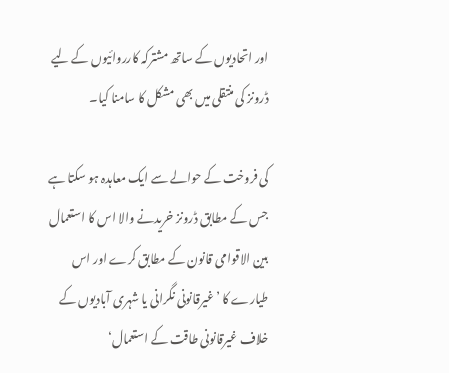اور اتحادیوں کے ساتھ مشترکہ کارروائیوں کے لیے ڈرونز کی منتقلی میں بھی مشکل کا سامنا کیا۔

کی فروخت کے حوالے سے ایک معاہدہ ہو سکتا ہے جس کے مطابق ڈرونز خریدنے والا اس کا استعمال بین الاقوامی قانون کے مطابق کرے اور اس طیارے کا ’غیرقانونی نگرانی یا شہری آبادیوں کے خلاف غیرقانونی طاقت کے استعمال‘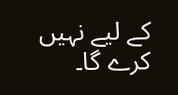کے لیے نہیں کرے گا۔